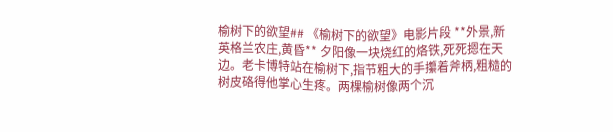榆树下的欲望## 《榆树下的欲望》电影片段 **外景,新英格兰农庄,黄昏** 夕阳像一块烧红的烙铁,死死摁在天边。老卡博特站在榆树下,指节粗大的手攥着斧柄,粗糙的树皮硌得他掌心生疼。两棵榆树像两个沉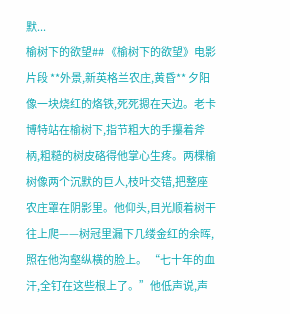默...
榆树下的欲望## 《榆树下的欲望》电影片段 **外景,新英格兰农庄,黄昏** 夕阳像一块烧红的烙铁,死死摁在天边。老卡博特站在榆树下,指节粗大的手攥着斧柄,粗糙的树皮硌得他掌心生疼。两棵榆树像两个沉默的巨人,枝叶交错,把整座农庄罩在阴影里。他仰头,目光顺着树干往上爬——树冠里漏下几缕金红的余晖,照在他沟壑纵横的脸上。 “七十年的血汗,全钉在这些根上了。”他低声说,声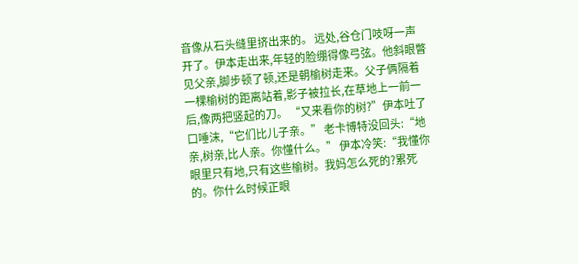音像从石头缝里挤出来的。 远处,谷仓门吱呀一声开了。伊本走出来,年轻的脸绷得像弓弦。他斜眼瞥见父亲,脚步顿了顿,还是朝榆树走来。父子俩隔着一棵榆树的距离站着,影子被拉长,在草地上一前一后,像两把竖起的刀。 “又来看你的树?”伊本吐了口唾沫,“它们比儿子亲。” 老卡博特没回头:“地亲,树亲,比人亲。你懂什么。” 伊本冷笑:“我懂你眼里只有地,只有这些榆树。我妈怎么死的?累死的。你什么时候正眼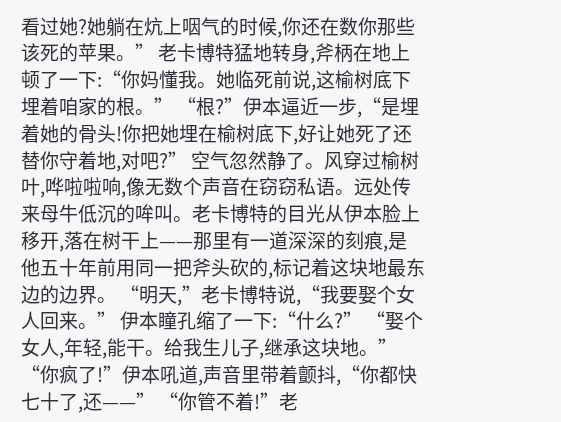看过她?她躺在炕上咽气的时候,你还在数你那些该死的苹果。” 老卡博特猛地转身,斧柄在地上顿了一下:“你妈懂我。她临死前说,这榆树底下埋着咱家的根。” “根?”伊本逼近一步,“是埋着她的骨头!你把她埋在榆树底下,好让她死了还替你守着地,对吧?” 空气忽然静了。风穿过榆树叶,哗啦啦响,像无数个声音在窃窃私语。远处传来母牛低沉的哞叫。老卡博特的目光从伊本脸上移开,落在树干上——那里有一道深深的刻痕,是他五十年前用同一把斧头砍的,标记着这块地最东边的边界。 “明天,”老卡博特说,“我要娶个女人回来。” 伊本瞳孔缩了一下:“什么?” “娶个女人,年轻,能干。给我生儿子,继承这块地。” “你疯了!”伊本吼道,声音里带着颤抖,“你都快七十了,还——” “你管不着!”老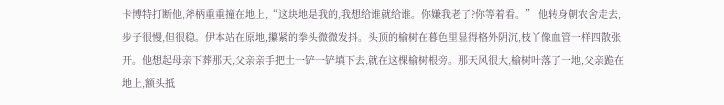卡博特打断他,斧柄重重撞在地上,“这块地是我的,我想给谁就给谁。你嫌我老了?你等着看。” 他转身朝农舍走去,步子很慢,但很稳。伊本站在原地,攥紧的拳头微微发抖。头顶的榆树在暮色里显得格外阴沉,枝丫像血管一样四散张开。他想起母亲下葬那天,父亲亲手把土一铲一铲填下去,就在这棵榆树根旁。那天风很大,榆树叶落了一地,父亲跪在地上,额头抵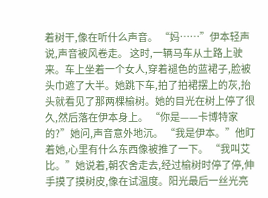着树干,像在听什么声音。 “妈……”伊本轻声说,声音被风卷走。 这时,一辆马车从土路上驶来。车上坐着一个女人,穿着褪色的蓝裙子,脸被头巾遮了大半。她跳下车,拍了拍裙摆上的灰,抬头就看见了那两棵榆树。她的目光在树上停了很久,然后落在伊本身上。 “你是——卡博特家的?”她问,声音意外地沉。 “我是伊本。”他盯着她,心里有什么东西像被推了一下。 “我叫艾比。”她说着,朝农舍走去,经过榆树时停了停,伸手摸了摸树皮,像在试温度。阳光最后一丝光亮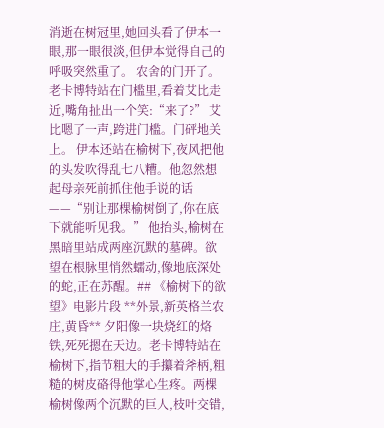消逝在树冠里,她回头看了伊本一眼,那一眼很淡,但伊本觉得自己的呼吸突然重了。 农舍的门开了。老卡博特站在门槛里,看着艾比走近,嘴角扯出一个笑:“来了?” 艾比嗯了一声,跨进门槛。门砰地关上。 伊本还站在榆树下,夜风把他的头发吹得乱七八糟。他忽然想起母亲死前抓住他手说的话——“别让那棵榆树倒了,你在底下就能听见我。” 他抬头,榆树在黑暗里站成两座沉默的墓碑。欲望在根脉里悄然蠕动,像地底深处的蛇,正在苏醒。## 《榆树下的欲望》电影片段 **外景,新英格兰农庄,黄昏** 夕阳像一块烧红的烙铁,死死摁在天边。老卡博特站在榆树下,指节粗大的手攥着斧柄,粗糙的树皮硌得他掌心生疼。两棵榆树像两个沉默的巨人,枝叶交错,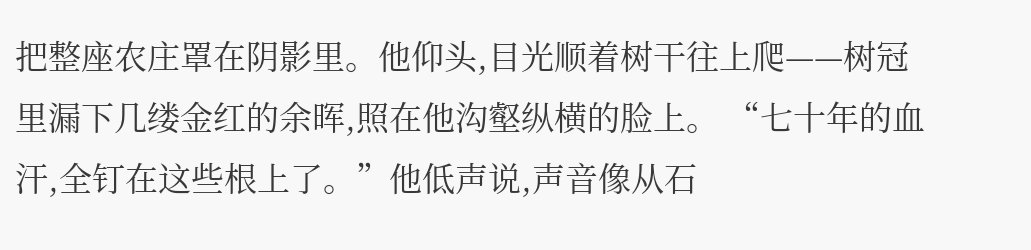把整座农庄罩在阴影里。他仰头,目光顺着树干往上爬——树冠里漏下几缕金红的余晖,照在他沟壑纵横的脸上。 “七十年的血汗,全钉在这些根上了。”他低声说,声音像从石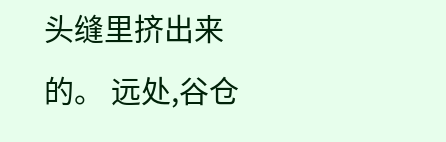头缝里挤出来的。 远处,谷仓